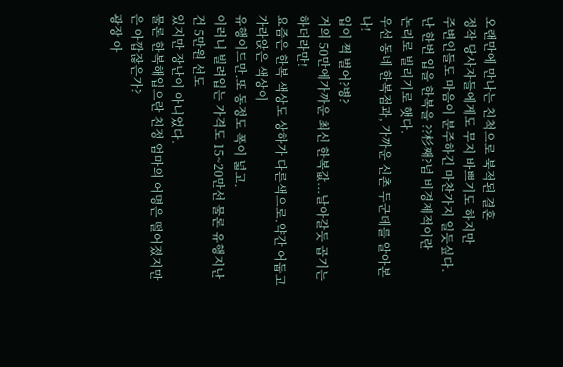오랜만에 만나는 친척으로 북적된 결혼
정작 당사자들에게도 무지 바쁘기도 하지만
주변인들도 마음이 분주하긴 마찬가지 일듯싶다.
난 한번 입을 한복을 ??杉째?넘 비경제적이란
논리로 빌리기로 햇다.
우선 동네 한복점과, 가까운 신촌 두군데를 알아본 나!
입이 쩍 벌어?병?
거의 50만에가까운 최신 한복값...날아갈듯 곱기는 하더라만!
요즘은 한복 색상도 상하가 다른색으로.약간 어둡고 가라앉은 색상이
유행이드만.또 동정도 폭이 넓고.
이러니 빌려입는 가격도 15~20만선 물론 유행지난건 5만원 선도
있지만 장난이 아니었다.
물론 한복해입으란 친정 엄마의 어명은 떨어졌지만은 아깝잖은가?
광장 아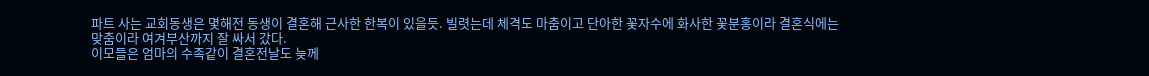파트 사는 교회동생은 몇해전 동생이 결혼해 근사한 한복이 있을듯. 빌렷는데 체격도 마춤이고 단아한 꽃자수에 화사한 꽃분홍이라 결혼식에는
맞춤이라 여겨부산까지 잘 싸서 갔다.
이모들은 엄마의 수족같이 결혼전날도 늦께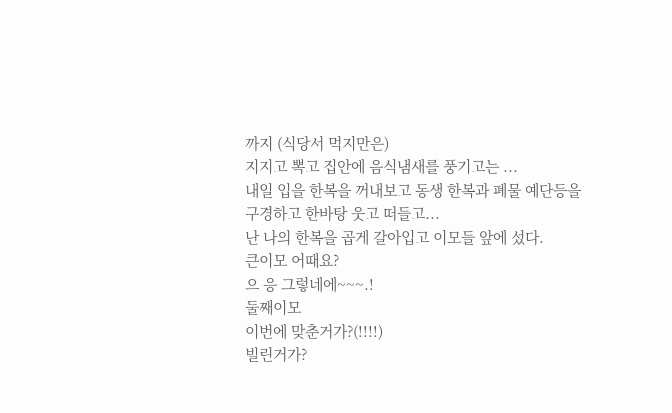까지 (식당서 먹지만은)
지지고 뽁고 집안에 음식냄새를 풍기고는 ...
내일 입을 한복을 꺼내보고 동생 한복과 폐물 예단등을
구경하고 한바탕 웃고 떠들고...
난 나의 한복을 곱게 갈아입고 이모들 앞에 섰다.
큰이모 어때요?
으 응 그렇네에~~~.!
둘째이모
이번에 맞춘거가?(!!!!)
빌린거가?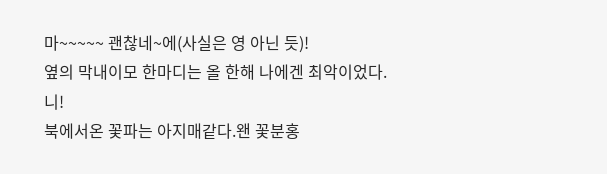마~~~~~ 괜찮네~에(사실은 영 아닌 듯)!
옆의 막내이모 한마디는 올 한해 나에겐 최악이었다.
니!
북에서온 꽃파는 아지매같다.왠 꽃분홍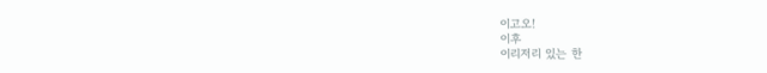이고오!
이후
이리저리 있는 한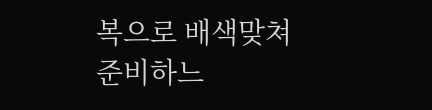복으로 배색맞쳐
준비하느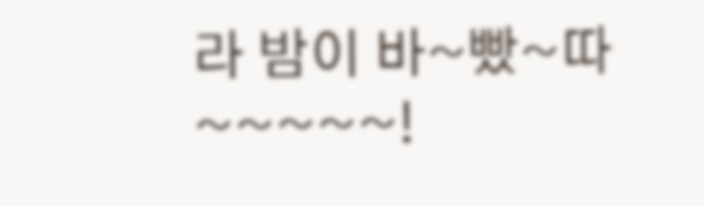라 밤이 바~빴~따~~~~~!